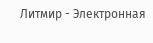Литмир - Электронная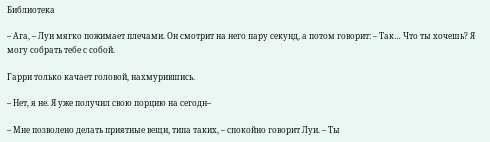Библиотека

– Ага, – Луи мягко пожимает плечами. Он смотрит на него пару секунд, а потом говорит: – Так… Что ты хочешь? Я могу собрать тебе с собой.

Гарри только качает головой, нахмурившись.

– Нет, я не. Я уже получил свою порцию на сегодн–

– Мне позволено делать приятные вещи, типа таких, – спокойно говорит Луи. – Ты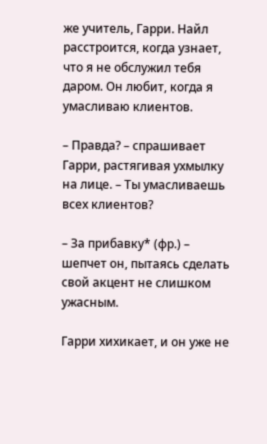же учитель, Гарри. Найл расстроится, когда узнает, что я не обслужил тебя даром. Он любит, когда я умасливаю клиентов.

– Правда? – спрашивает Гарри, растягивая ухмылку на лице. – Ты умасливаешь всех клиентов?

– За прибавку* (фр.) – шепчет он, пытаясь сделать свой акцент не слишком ужасным.

Гарри хихикает, и он уже не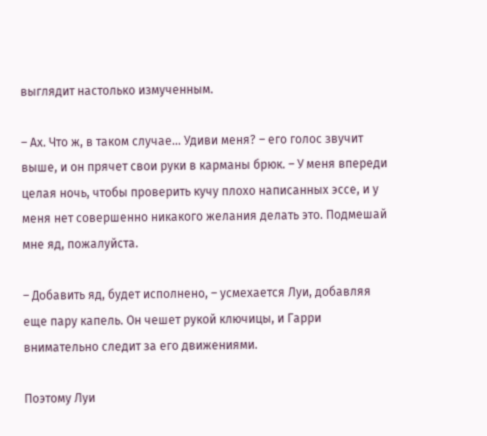выглядит настолько измученным.

– Ах. Что ж, в таком случае… Удиви меня? – его голос звучит выше, и он прячет свои руки в карманы брюк. – У меня впереди целая ночь, чтобы проверить кучу плохо написанных эссе, и у меня нет совершенно никакого желания делать это. Подмешай мне яд, пожалуйста.

– Добавить яд, будет исполнено, – усмехается Луи, добавляя еще пару капель. Он чешет рукой ключицы, и Гарри внимательно следит за его движениями.

Поэтому Луи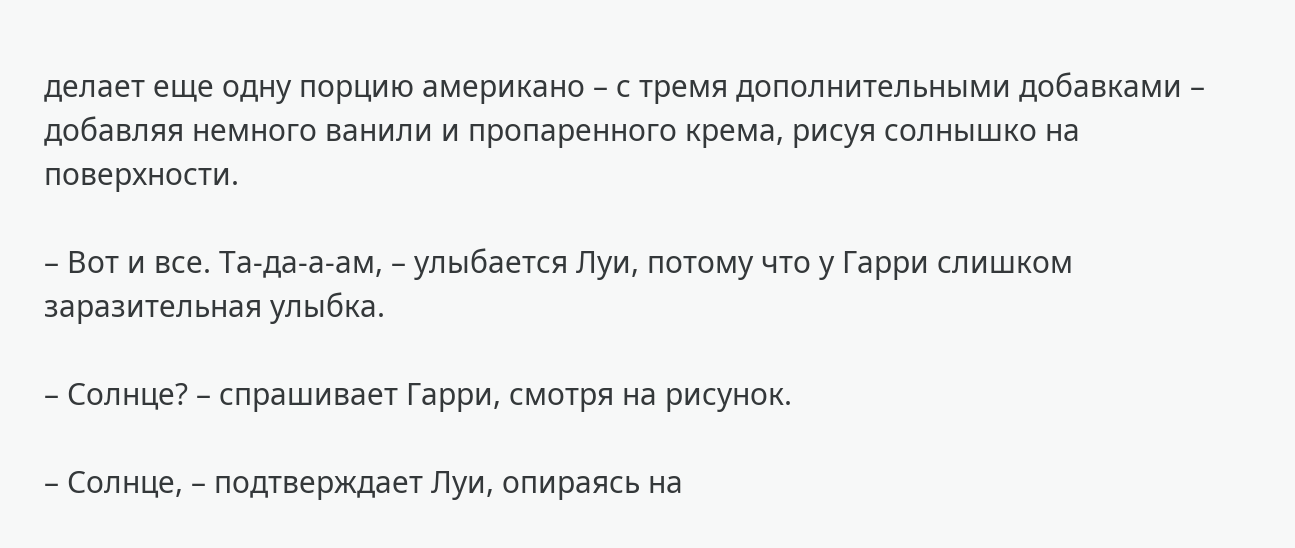делает еще одну порцию американо – с тремя дополнительными добавками – добавляя немного ванили и пропаренного крема, рисуя солнышко на поверхности.

– Вот и все. Та-да-а-ам, – улыбается Луи, потому что у Гарри слишком заразительная улыбка.

– Солнце? – спрашивает Гарри, смотря на рисунок.

– Солнце, – подтверждает Луи, опираясь на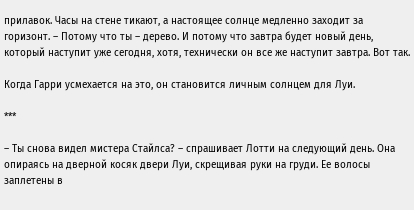прилавок. Часы на стене тикают, а настоящее солнце медленно заходит за горизонт. – Потому что ты – дерево. И потому что завтра будет новый день, который наступит уже сегодня, хотя, технически он все же наступит завтра. Вот так.

Когда Гарри усмехается на это, он становится личным солнцем для Луи.

***

– Ты снова видел мистера Стайлса? – спрашивает Лотти на следующий день. Она опираясь на дверной косяк двери Луи, скрещивая руки на груди. Ее волосы заплетены в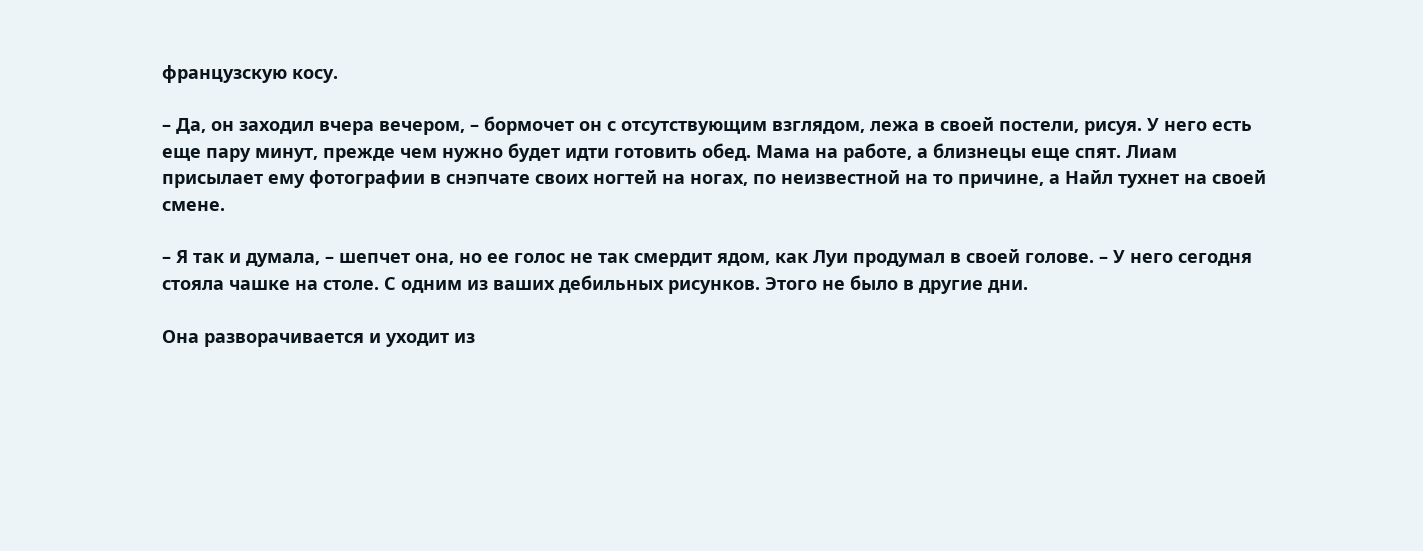французскую косу.

– Да, он заходил вчера вечером, – бормочет он с отсутствующим взглядом, лежа в своей постели, рисуя. У него есть еще пару минут, прежде чем нужно будет идти готовить обед. Мама на работе, а близнецы еще спят. Лиам присылает ему фотографии в снэпчате своих ногтей на ногах, по неизвестной на то причине, а Найл тухнет на своей смене.

– Я так и думала, – шепчет она, но ее голос не так смердит ядом, как Луи продумал в своей голове. – У него сегодня стояла чашке на столе. С одним из ваших дебильных рисунков. Этого не было в другие дни.

Она разворачивается и уходит из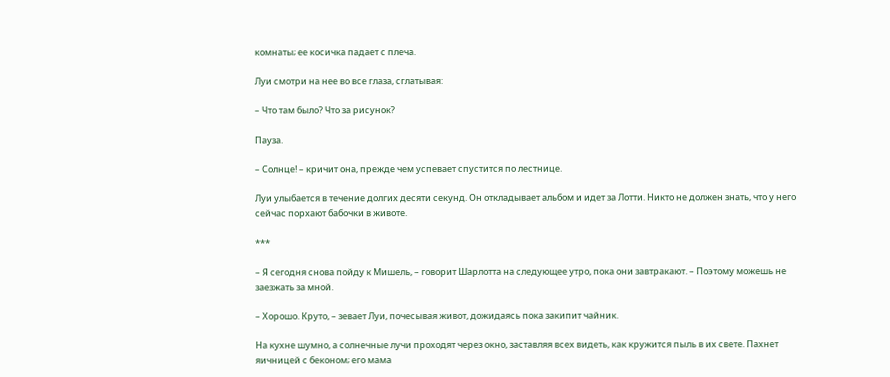комнаты; ее косичка падает с плеча.

Луи смотри на нее во все глаза, сглатывая:

– Что там было? Что за рисунок?

Пауза.

– Солнце! – кричит она, прежде чем успевает спустится по лестнице.

Луи улыбается в течение долгих десяти секунд. Он откладывает альбом и идет за Лотти. Никто не должен знать, что у него сейчас порхают бабочки в животе.

***

– Я сегодня снова пойду к Мишель, – говорит Шарлотта на следующее утро, пока они завтракают. – Поэтому можешь не заезжать за мной.

– Хорошо. Круто, – зевает Луи, почесывая живот, дожидаясь пока закипит чайник.

На кухне шумно, а солнечные лучи проходят через окно, заставляя всех видеть, как кружится пыль в их свете. Пахнет яичницей с беконом; его мама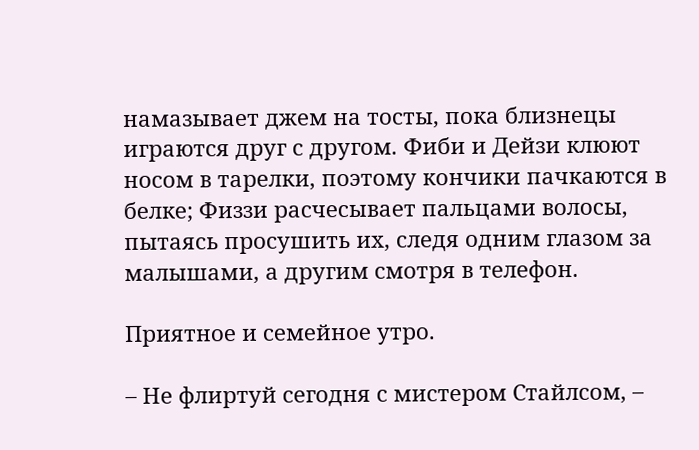намазывает джем на тосты, пока близнецы играются друг с другом. Фиби и Дейзи клюют носом в тарелки, поэтому кончики пачкаются в белке; Физзи расчесывает пальцами волосы, пытаясь просушить их, следя одним глазом за малышами, а другим смотря в телефон.

Приятное и семейное утро.

– Не флиртуй сегодня с мистером Стайлсом, –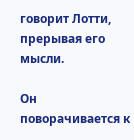говорит Лотти, прерывая его мысли.

Он поворачивается к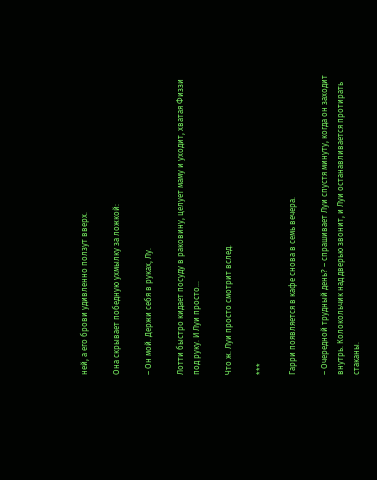ней, а его брови удивленно ползут вверх.

Она скрывает победную ухмылку за ложкой:

– Он мой. Держи себя в руках, Лу.

Лотти быстро кидает посуду в раковину, целует маму и уходит, хватая Физзи под руку. И Луи просто…

Что ж. Луи просто смотрит вслед.

***

Гарри появляется в кафе снова в семь вечера.

– Очередной трудный день? – спрашивает Луи спустя минуту, когда он заходит внутрь. Колокольчик над дверью звонит, и Луи останавливается протирать стаканы.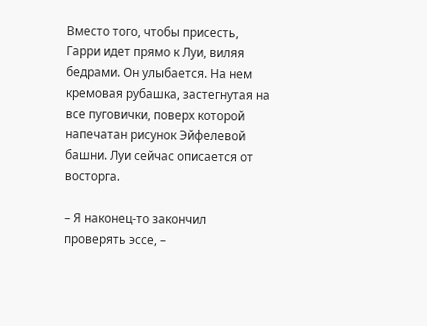Вместо того, чтобы присесть, Гарри идет прямо к Луи, виляя бедрами. Он улыбается. На нем кремовая рубашка, застегнутая на все пуговички, поверх которой напечатан рисунок Эйфелевой башни. Луи сейчас описается от восторга.

– Я наконец-то закончил проверять эссе, –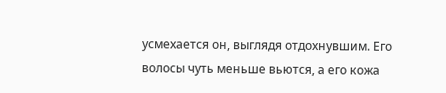усмехается он, выглядя отдохнувшим. Его волосы чуть меньше вьются, а его кожа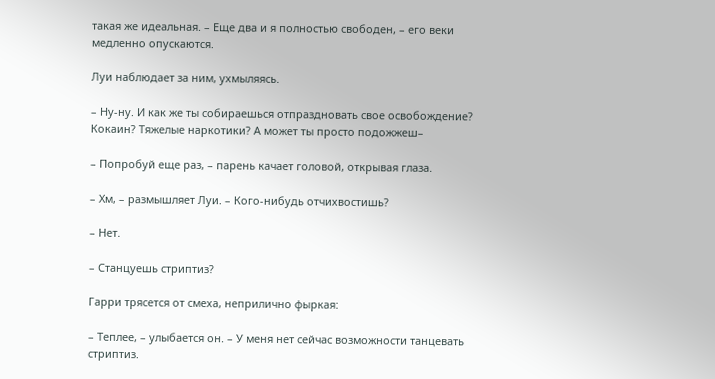такая же идеальная. – Еще два и я полностью свободен, – его веки медленно опускаются.

Луи наблюдает за ним, ухмыляясь.

– Ну-ну. И как же ты собираешься отпраздновать свое освобождение? Кокаин? Тяжелые наркотики? А может ты просто подожжеш–

– Попробуй еще раз, – парень качает головой, открывая глаза.

– Хм, – размышляет Луи. – Кого-нибудь отчихвостишь?

– Нет.

– Станцуешь стриптиз?

Гарри трясется от смеха, неприлично фыркая:

– Теплее, – улыбается он. – У меня нет сейчас возможности танцевать стриптиз.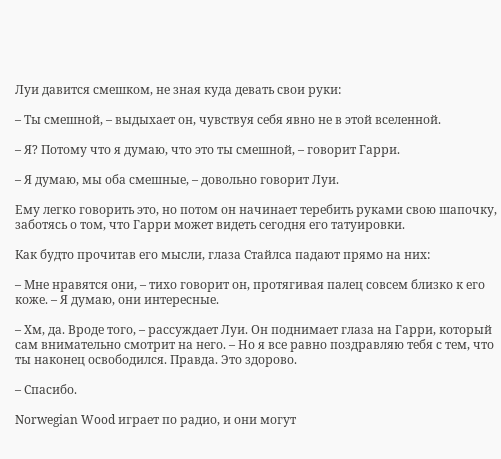Луи давится смешком, не зная куда девать свои руки:

– Ты смешной, – выдыхает он, чувствуя себя явно не в этой вселенной.

– Я? Потому что я думаю, что это ты смешной, – говорит Гарри.

– Я думаю, мы оба смешные, – довольно говорит Луи.

Ему легко говорить это, но потом он начинает теребить руками свою шапочку, заботясь о том, что Гарри может видеть сегодня его татуировки.

Как будто прочитав его мысли, глаза Стайлса падают прямо на них:

– Мне нравятся они, – тихо говорит он, протягивая палец совсем близко к его коже. – Я думаю, они интересные.

– Хм, да. Вроде того, – рассуждает Луи. Он поднимает глаза на Гарри, который сам внимательно смотрит на него. – Но я все равно поздравляю тебя с тем, что ты наконец освободился. Правда. Это здорово.

– Спасибо.

Norwegian Wood играет по радио, и они могут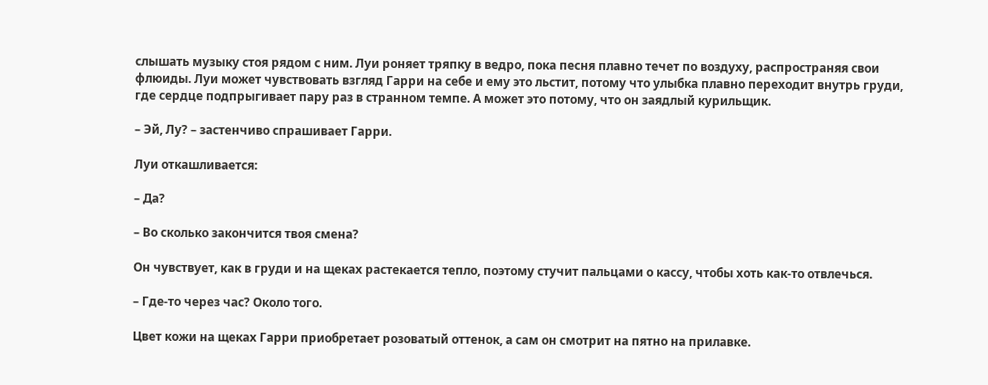слышать музыку стоя рядом с ним. Луи роняет тряпку в ведро, пока песня плавно течет по воздуху, распространяя свои флюиды. Луи может чувствовать взгляд Гарри на себе и ему это льстит, потому что улыбка плавно переходит внутрь груди, где сердце подпрыгивает пару раз в странном темпе. А может это потому, что он заядлый курильщик.

– Эй, Лу? – застенчиво спрашивает Гарри.

Луи откашливается:

– Да?

– Во сколько закончится твоя смена?

Он чувствует, как в груди и на щеках растекается тепло, поэтому стучит пальцами о кассу, чтобы хоть как-то отвлечься.

– Где-то через час? Около того.

Цвет кожи на щеках Гарри приобретает розоватый оттенок, а сам он смотрит на пятно на прилавке.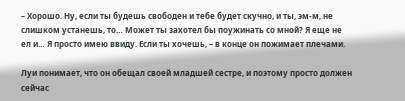– Хорошо. Ну, если ты будешь свободен и тебе будет скучно, и ты, эм-м, не слишком устанешь, то… Может ты захотел бы поужинать со мной? Я еще не ел и… Я просто имею ввиду. Если ты хочешь, – в конце он пожимает плечами.

Луи понимает, что он обещал своей младшей сестре, и поэтому просто должен сейчас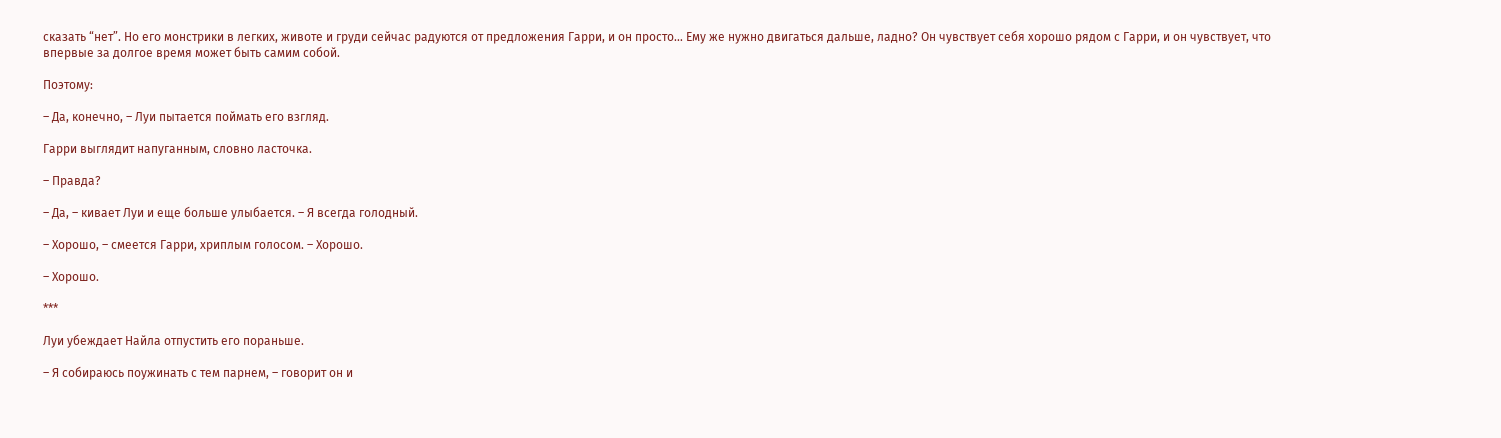сказать “нет”. Но его монстрики в легких, животе и груди сейчас радуются от предложения Гарри, и он просто… Ему же нужно двигаться дальше, ладно? Он чувствует себя хорошо рядом с Гарри, и он чувствует, что впервые за долгое время может быть самим собой.

Поэтому:

– Да, конечно, – Луи пытается поймать его взгляд.

Гарри выглядит напуганным, словно ласточка.

– Правда?

– Да, – кивает Луи и еще больше улыбается. – Я всегда голодный.

– Хорошо, – смеется Гарри, хриплым голосом. – Хорошо.

– Хорошо.

***

Луи убеждает Найла отпустить его пораньше.

– Я собираюсь поужинать с тем парнем, – говорит он и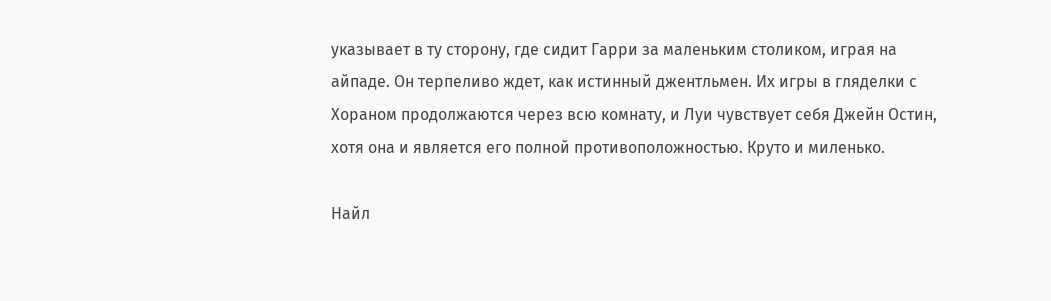указывает в ту сторону, где сидит Гарри за маленьким столиком, играя на айпаде. Он терпеливо ждет, как истинный джентльмен. Их игры в гляделки с Хораном продолжаются через всю комнату, и Луи чувствует себя Джейн Остин, хотя она и является его полной противоположностью. Круто и миленько.

Найл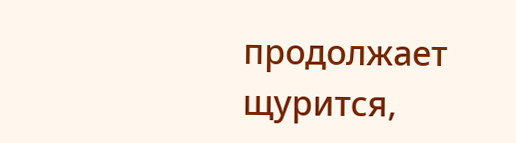продолжает щурится,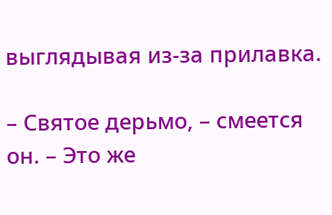выглядывая из-за прилавка.

– Святое дерьмо, – смеется он. – Это же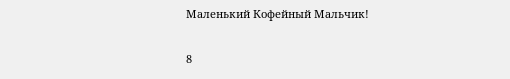Маленький Кофейный Мальчик!

8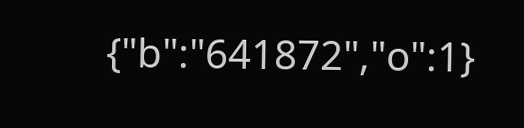{"b":"641872","o":1}